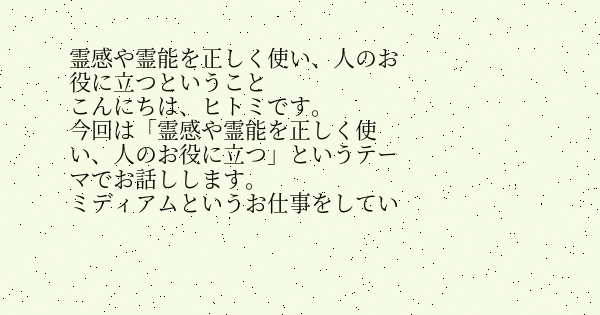霊感や霊能を正しく使い、人のお役に立つということ
こんにちは、ヒトミです。
今回は「霊感や霊能を正しく使い、人のお役に立つ」というテーマでお話しします。
ミディアムというお仕事をしてい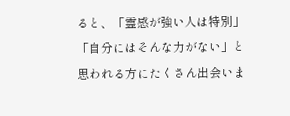ると、「霊感が強い人は特別」「自分にはそんな力がない」と思われる方にたくさん出会いま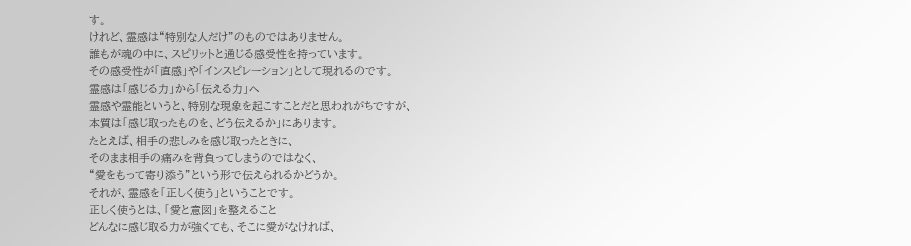す。
けれど、霊感は“特別な人だけ”のものではありません。
誰もが魂の中に、スピリットと通じる感受性を持っています。
その感受性が「直感」や「インスピレーション」として現れるのです。
霊感は「感じる力」から「伝える力」へ
霊感や霊能というと、特別な現象を起こすことだと思われがちですが、
本質は「感じ取ったものを、どう伝えるか」にあります。
たとえば、相手の悲しみを感じ取ったときに、
そのまま相手の痛みを背負ってしまうのではなく、
“愛をもって寄り添う”という形で伝えられるかどうか。
それが、霊感を「正しく使う」ということです。
正しく使うとは、「愛と意図」を整えること
どんなに感じ取る力が強くても、そこに愛がなければ、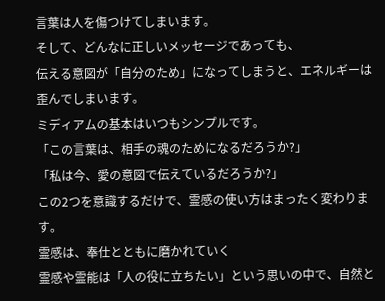言葉は人を傷つけてしまいます。
そして、どんなに正しいメッセージであっても、
伝える意図が「自分のため」になってしまうと、エネルギーは歪んでしまいます。
ミディアムの基本はいつもシンプルです。
「この言葉は、相手の魂のためになるだろうか?」
「私は今、愛の意図で伝えているだろうか?」
この2つを意識するだけで、霊感の使い方はまったく変わります。
霊感は、奉仕とともに磨かれていく
霊感や霊能は「人の役に立ちたい」という思いの中で、自然と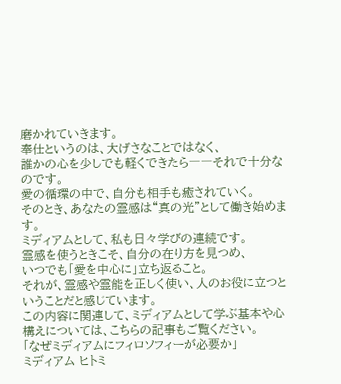磨かれていきます。
奉仕というのは、大げさなことではなく、
誰かの心を少しでも軽くできたら――それで十分なのです。
愛の循環の中で、自分も相手も癒されていく。
そのとき、あなたの霊感は“真の光”として働き始めます。
ミディアムとして、私も日々学びの連続です。
霊感を使うときこそ、自分の在り方を見つめ、
いつでも「愛を中心に」立ち返ること。
それが、霊感や霊能を正しく使い、人のお役に立つということだと感じています。
この内容に関連して、ミディアムとして学ぶ基本や心構えについては、こちらの記事もご覧ください。
「なぜミディアムにフィロソフィーが必要か」
ミディアム ヒトミ